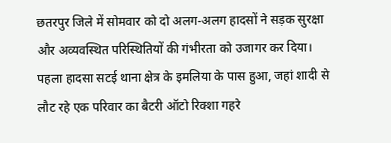छतरपुर जिले में सोमवार को दो अलग-अलग हादसों ने सड़क सुरक्षा और अव्यवस्थित परिस्थितियों की गंभीरता को उजागर कर दिया। पहला हादसा सटई थाना क्षेत्र के इमलिया के पास हुआ, जहां शादी से लौट रहे एक परिवार का बैटरी ऑटो रिक्शा गहरे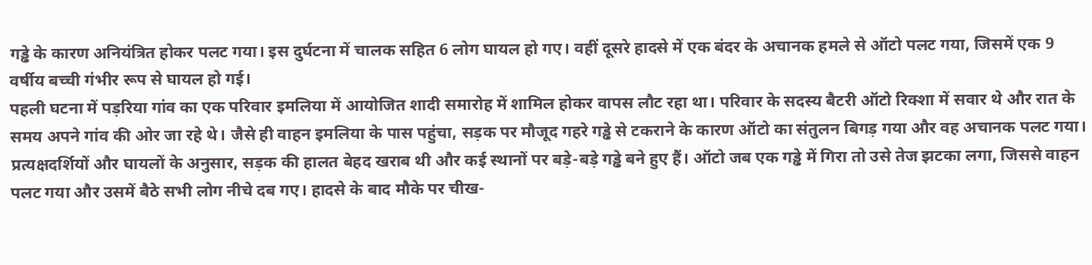गड्ढे के कारण अनियंत्रित होकर पलट गया। इस दुर्घटना में चालक सहित 6 लोग घायल हो गए। वहीं दूसरे हादसे में एक बंदर के अचानक हमले से ऑटो पलट गया, जिसमें एक 9 वर्षीय बच्ची गंभीर रूप से घायल हो गई।
पहली घटना में पड़रिया गांव का एक परिवार इमलिया में आयोजित शादी समारोह में शामिल होकर वापस लौट रहा था। परिवार के सदस्य बैटरी ऑटो रिक्शा में सवार थे और रात के समय अपने गांव की ओर जा रहे थे। जैसे ही वाहन इमलिया के पास पहुंचा, सड़क पर मौजूद गहरे गड्ढे से टकराने के कारण ऑटो का संतुलन बिगड़ गया और वह अचानक पलट गया।
प्रत्यक्षदर्शियों और घायलों के अनुसार, सड़क की हालत बेहद खराब थी और कई स्थानों पर बड़े-बड़े गड्ढे बने हुए हैं। ऑटो जब एक गड्ढे में गिरा तो उसे तेज झटका लगा, जिससे वाहन पलट गया और उसमें बैठे सभी लोग नीचे दब गए। हादसे के बाद मौके पर चीख-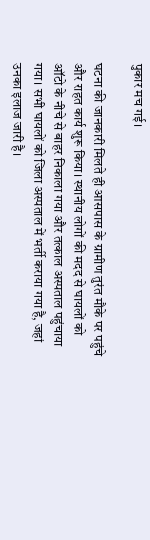पुकार मच गई।

घटना की जानकारी मिलते ही आसपास के ग्रामीण तुरंत मौके पर पहुंचे और राहत कार्य शुरू किया। स्थानीय लोगों की मदद से घायलों को ऑटो के नीचे से बाहर निकाला गया और तत्काल अस्पताल पहुंचाया गया। सभी घायलों को जिला अस्पताल में भर्ती कराया गया है, जहां उनका इलाज जारी है।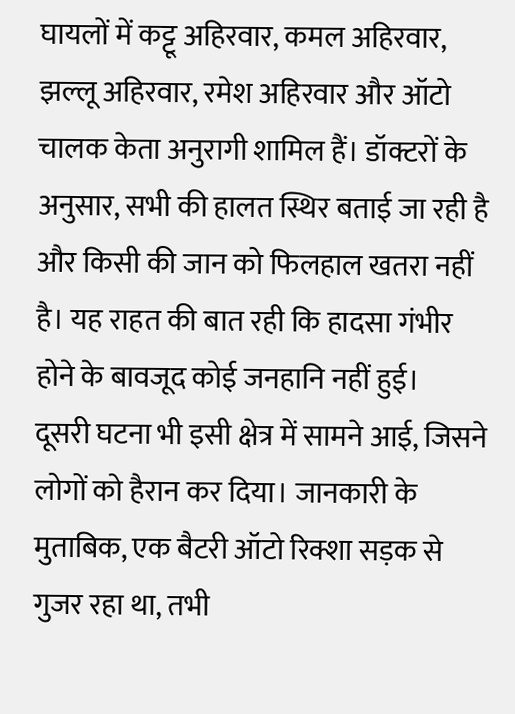घायलों में कट्टू अहिरवार, कमल अहिरवार, झल्लू अहिरवार, रमेश अहिरवार और ऑटो चालक केता अनुरागी शामिल हैं। डॉक्टरों के अनुसार, सभी की हालत स्थिर बताई जा रही है और किसी की जान को फिलहाल खतरा नहीं है। यह राहत की बात रही कि हादसा गंभीर होने के बावजूद कोई जनहानि नहीं हुई।
दूसरी घटना भी इसी क्षेत्र में सामने आई, जिसने लोगों को हैरान कर दिया। जानकारी के मुताबिक, एक बैटरी ऑटो रिक्शा सड़क से गुजर रहा था, तभी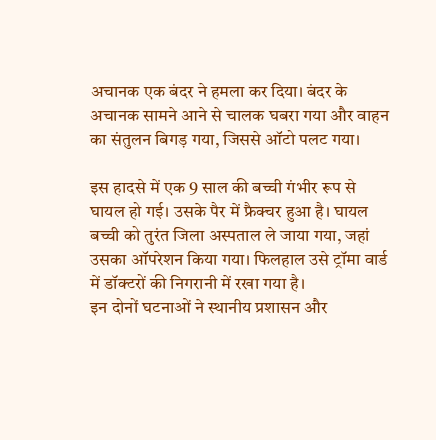अचानक एक बंदर ने हमला कर दिया। बंदर के अचानक सामने आने से चालक घबरा गया और वाहन का संतुलन बिगड़ गया, जिससे ऑटो पलट गया।

इस हादसे में एक 9 साल की बच्ची गंभीर रूप से घायल हो गई। उसके पैर में फ्रैक्चर हुआ है। घायल बच्ची को तुरंत जिला अस्पताल ले जाया गया, जहां उसका ऑपरेशन किया गया। फिलहाल उसे ट्रॉमा वार्ड में डॉक्टरों की निगरानी में रखा गया है।
इन दोनों घटनाओं ने स्थानीय प्रशासन और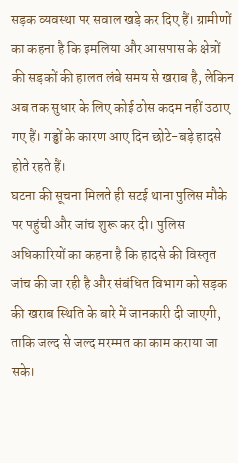सड़क व्यवस्था पर सवाल खड़े कर दिए हैं। ग्रामीणों का कहना है कि इमलिया और आसपास के क्षेत्रों की सड़कों की हालत लंबे समय से खराब है, लेकिन अब तक सुधार के लिए कोई ठोस कदम नहीं उठाए गए हैं। गड्ढों के कारण आए दिन छोटे-बड़े हादसे होते रहते हैं।
घटना की सूचना मिलते ही सटई थाना पुलिस मौके पर पहुंची और जांच शुरू कर दी। पुलिस अधिकारियों का कहना है कि हादसे की विस्तृत जांच की जा रही है और संबंधित विभाग को सड़क की खराब स्थिति के बारे में जानकारी दी जाएगी, ताकि जल्द से जल्द मरम्मत का काम कराया जा सके।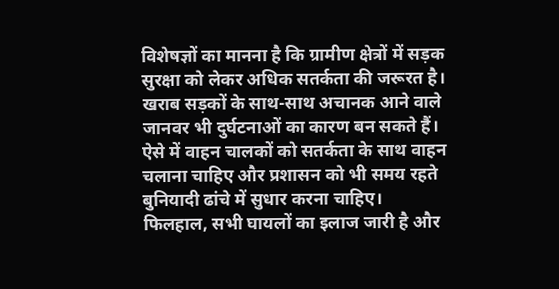विशेषज्ञों का मानना है कि ग्रामीण क्षेत्रों में सड़क सुरक्षा को लेकर अधिक सतर्कता की जरूरत है। खराब सड़कों के साथ-साथ अचानक आने वाले जानवर भी दुर्घटनाओं का कारण बन सकते हैं। ऐसे में वाहन चालकों को सतर्कता के साथ वाहन चलाना चाहिए और प्रशासन को भी समय रहते बुनियादी ढांचे में सुधार करना चाहिए।
फिलहाल, सभी घायलों का इलाज जारी है और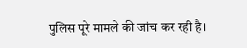पुलिस पूरे मामले की जांच कर रही है।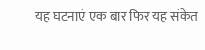यह घटनाएं एक बार फिर यह संकेत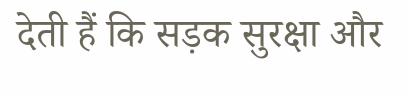देती हैं कि सड़क सुरक्षा और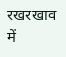रखरखाव में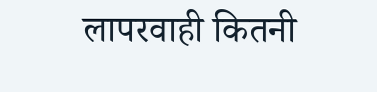लापरवाही कितनी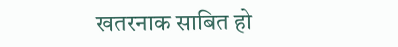खतरनाक साबित हो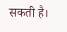सकती है।